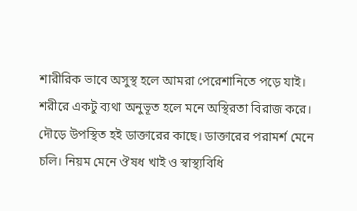শারীরিক ভাবে অসুস্থ হলে আমরা পেরেশানিতে পড়ে যাই। শরীরে একটু ব্যথা অনুভূত হলে মনে অস্থিরতা বিরাজ করে। দৌড়ে উপস্থিত হই ডাক্তারের কাছে। ডাক্তারের পরামর্শ মেনে চলি। নিয়ম মেনে ঔষধ খাই ও স্বাস্থ্যবিধি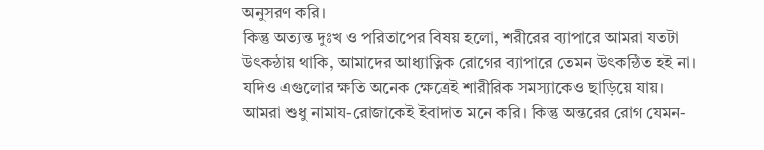অনুসরণ করি।
কিন্তু অত্যন্ত দুঃখ ও পরিতাপের বিষয় হলো, শরীরের ব্যাপারে আমরা যতটা উৎকন্ঠায় থাকি, আমাদের আধ্যাত্নিক রোগের ব্যাপারে তেমন উৎকন্ঠিত হই না। যদিও এগুলোর ক্ষতি অনেক ক্ষেত্রেই শারীরিক সমস্যাকেও ছাড়িয়ে যায়।
আমরা শুধু নামায-রোজাকেই ইবাদাত মনে করি। কিন্তু অন্তরের রোগ যেমন-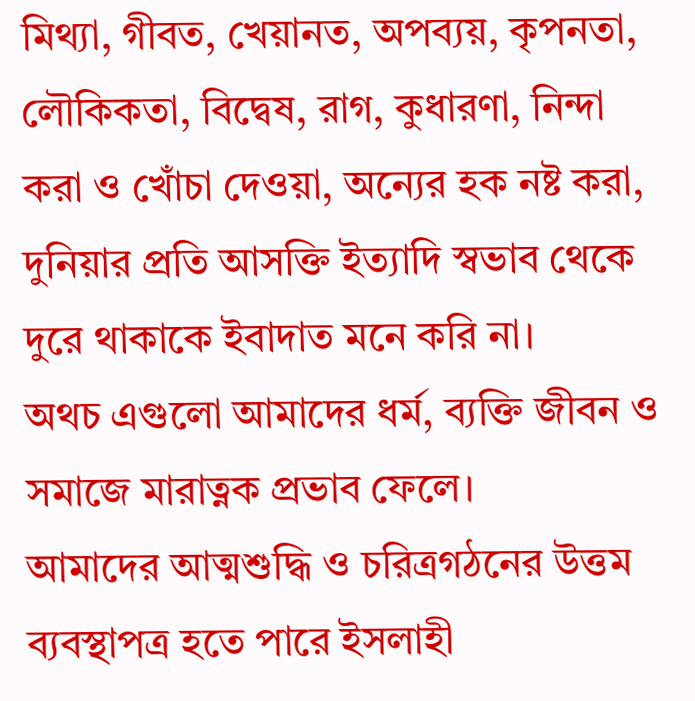মিথ্যা, গীবত, খেয়ানত, অপব্যয়, কৃপনতা, লৌকিকতা, বিদ্বেষ, রাগ, কুধারণা, নিন্দা করা ও খোঁচা দেওয়া, অন্যের হক নষ্ট করা, দুনিয়ার প্রতি আসক্তি ইত্যাদি স্বভাব থেকে দুরে থাকাকে ইবাদাত মনে করি না।
অথচ এগুলো আমাদের ধর্ম, ব্যক্তি জীবন ও সমাজে মারাত্নক প্রভাব ফেলে।
আমাদের আত্মশুদ্ধি ও চরিত্রগঠনের উত্তম ব্যবস্থাপত্র হতে পারে ইসলাহী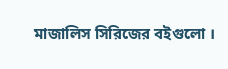মাজালিস সিরিজের বইগুলো ।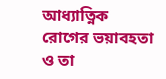আধ্যাত্নিক রোগের ভয়াবহতা ও তা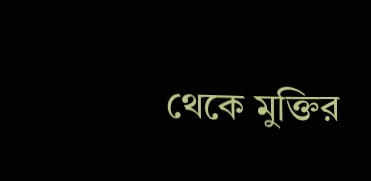থেকে মুক্তির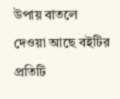উপায় বাতলে দেওয়া আছে বইটির প্রতিটি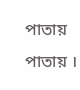পাতায় পাতায় ।